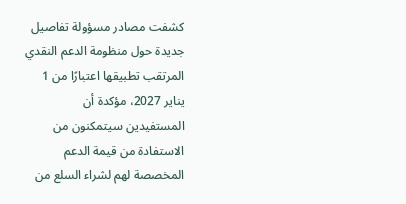كشفت مصادر مسؤولة تفاصيل جديدة حول منظومة الدعم النقدي المرتقب تطبيقها اعتبارًا من 1 يناير 2027، مؤكدة أن المستفيدين سيتمكنون من الاستفادة من قيمة الدعم المخصصة لهم لشراء السلع من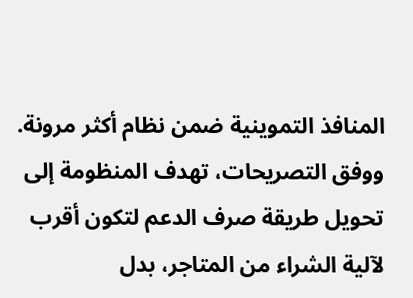المنافذ التموينية ضمن نظام أكثر مرونة. ووفق التصريحات، تهدف المنظومة إلى تحويل طريقة صرف الدعم لتكون أقرب لآلية الشراء من المتاجر، بدل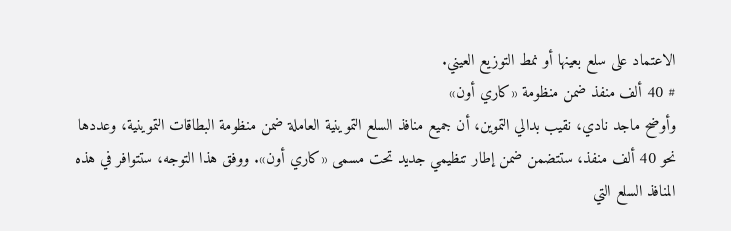الاعتماد على سلع بعينها أو نمط التوزيع العيني.
# 40 ألف منفذ ضمن منظومة «كاري أون»
وأوضح ماجد نادي، نقيب بدالي التموين، أن جميع منافذ السلع التموينية العاملة ضمن منظومة البطاقات التموينية، وعددها نحو 40 ألف منفذ، ستتضمن ضمن إطار تنظيمي جديد تحت مسمى «كاري أون». ووفق هذا التوجه، ستتوافر في هذه المنافذ السلع التي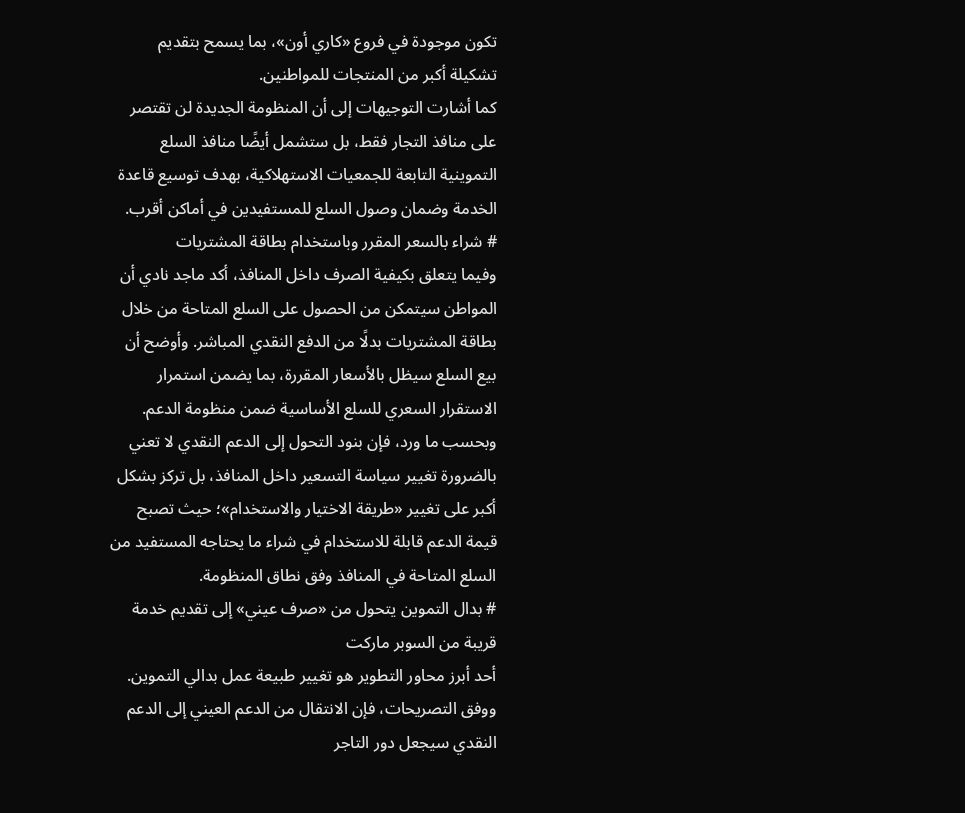تكون موجودة في فروع «كاري أون»، بما يسمح بتقديم تشكيلة أكبر من المنتجات للمواطنين.
كما أشارت التوجيهات إلى أن المنظومة الجديدة لن تقتصر على منافذ التجار فقط، بل ستشمل أيضًا منافذ السلع التموينية التابعة للجمعيات الاستهلاكية، بهدف توسيع قاعدة الخدمة وضمان وصول السلع للمستفيدين في أماكن أقرب.
# شراء بالسعر المقرر وباستخدام بطاقة المشتريات
وفيما يتعلق بكيفية الصرف داخل المنافذ، أكد ماجد نادي أن المواطن سيتمكن من الحصول على السلع المتاحة من خلال بطاقة المشتريات بدلًا من الدفع النقدي المباشر. وأوضح أن بيع السلع سيظل بالأسعار المقررة، بما يضمن استمرار الاستقرار السعري للسلع الأساسية ضمن منظومة الدعم.
وبحسب ما ورد، فإن بنود التحول إلى الدعم النقدي لا تعني بالضرورة تغيير سياسة التسعير داخل المنافذ، بل تركز بشكل أكبر على تغيير «طريقة الاختيار والاستخدام»؛ حيث تصبح قيمة الدعم قابلة للاستخدام في شراء ما يحتاجه المستفيد من السلع المتاحة في المنافذ وفق نطاق المنظومة.
# بدال التموين يتحول من «صرف عيني» إلى تقديم خدمة قريبة من السوبر ماركت
أحد أبرز محاور التطوير هو تغيير طبيعة عمل بدالي التموين. ووفق التصريحات، فإن الانتقال من الدعم العيني إلى الدعم النقدي سيجعل دور التاجر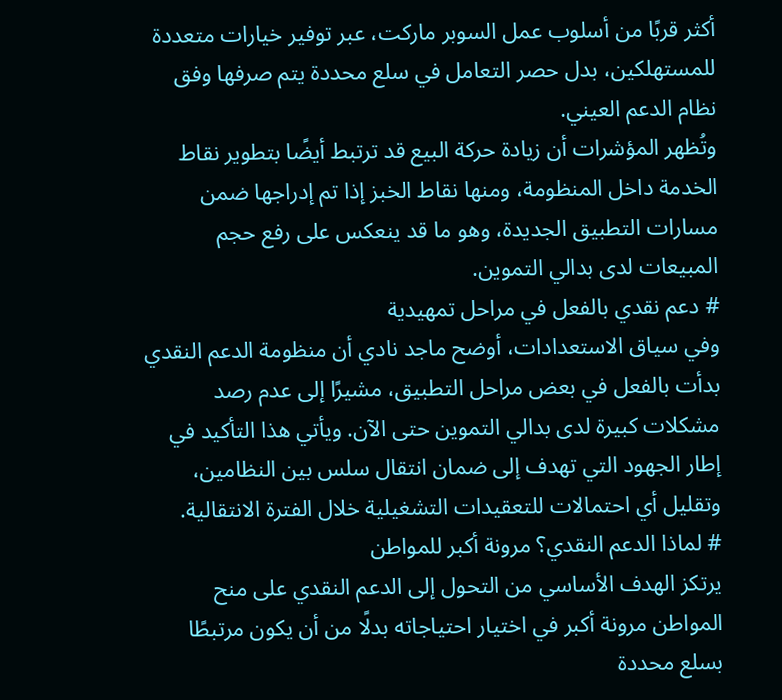أكثر قربًا من أسلوب عمل السوبر ماركت، عبر توفير خيارات متعددة للمستهلكين، بدل حصر التعامل في سلع محددة يتم صرفها وفق نظام الدعم العيني.
وتُظهر المؤشرات أن زيادة حركة البيع قد ترتبط أيضًا بتطوير نقاط الخدمة داخل المنظومة، ومنها نقاط الخبز إذا تم إدراجها ضمن مسارات التطبيق الجديدة، وهو ما قد ينعكس على رفع حجم المبيعات لدى بدالي التموين.
# دعم نقدي بالفعل في مراحل تمهيدية
وفي سياق الاستعدادات، أوضح ماجد نادي أن منظومة الدعم النقدي بدأت بالفعل في بعض مراحل التطبيق، مشيرًا إلى عدم رصد مشكلات كبيرة لدى بدالي التموين حتى الآن. ويأتي هذا التأكيد في إطار الجهود التي تهدف إلى ضمان انتقال سلس بين النظامين، وتقليل أي احتمالات للتعقيدات التشغيلية خلال الفترة الانتقالية.
# لماذا الدعم النقدي؟ مرونة أكبر للمواطن
يرتكز الهدف الأساسي من التحول إلى الدعم النقدي على منح المواطن مرونة أكبر في اختيار احتياجاته بدلًا من أن يكون مرتبطًا بسلع محددة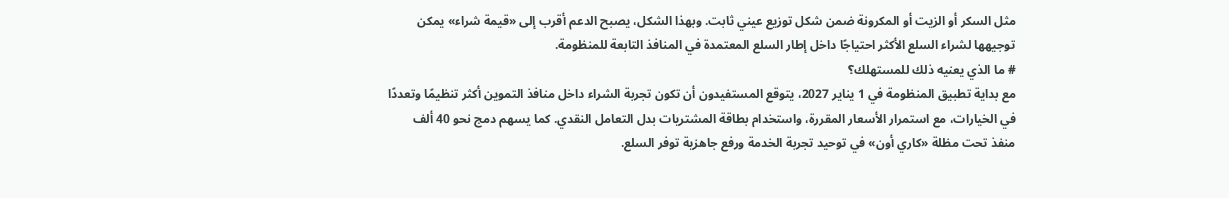مثل السكر أو الزيت أو المكرونة ضمن شكل توزيع عيني ثابت. وبهذا الشكل، يصبح الدعم أقرب إلى «قيمة شراء» يمكن توجيهها لشراء السلع الأكثر احتياجًا داخل إطار السلع المعتمدة في المنافذ التابعة للمنظومة.
# ما الذي يعنيه ذلك للمستهلك؟
مع بداية تطبيق المنظومة في 1 يناير 2027، يتوقع المستفيدون أن تكون تجربة الشراء داخل منافذ التموين أكثر تنظيمًا وتعددًا في الخيارات، مع استمرار الأسعار المقررة، واستخدام بطاقة المشتريات بدل التعامل النقدي. كما يسهم دمج نحو 40 ألف منفذ تحت مظلة «كاري أون» في توحيد تجربة الخدمة ورفع جاهزية توفر السلع.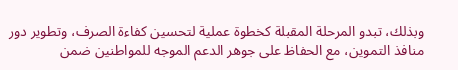وبذلك، تبدو المرحلة المقبلة كخطوة عملية لتحسين كفاءة الصرف، وتطوير دور منافذ التموين، مع الحفاظ على جوهر الدعم الموجه للمواطنين ضمن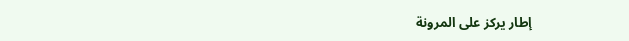إطار يركز على المرونة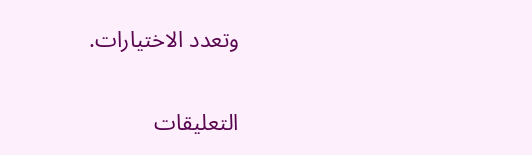وتعدد الاختيارات.

التعليقات